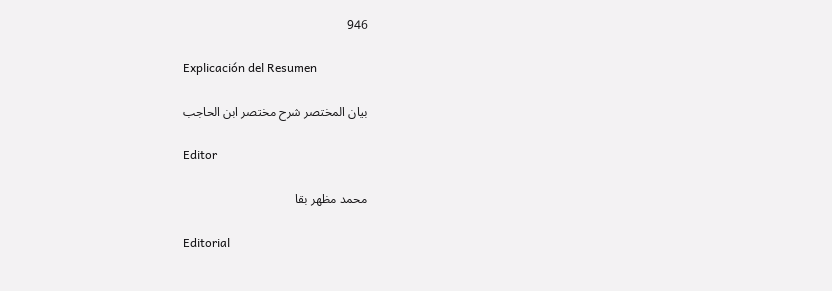946

Explicación del Resumen

بيان المختصر شرح مختصر ابن الحاجب

Editor

محمد مظهر بقا

Editorial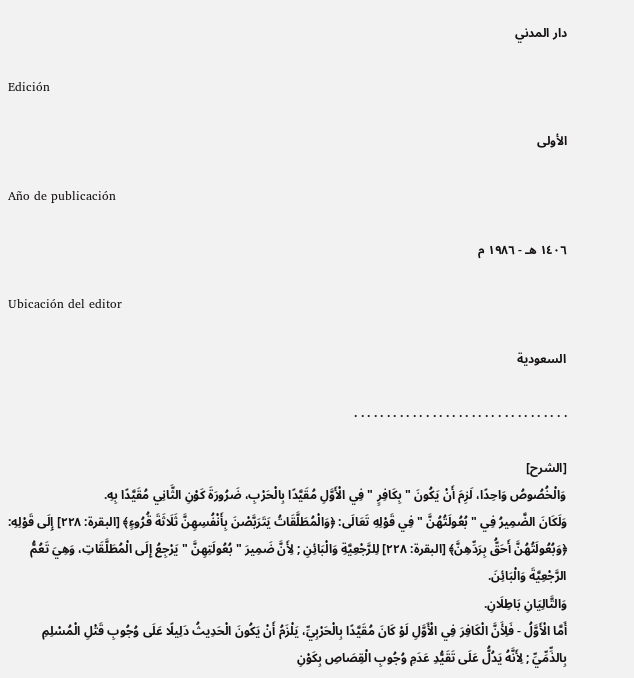دار المدني

Edición

الأولى

Año de publicación

١٤٠٦ هـ - ١٩٨٦ م

Ubicación del editor

السعودية

. . . . . . . . . . . . . . . . . . . . . . . . . . . . . . . . .

[الشرح]
وَالْخُصُوصُ وَاحِدًا، لَزِمَ أَنْ يَكُونَ " بِكَافِرٍ " فِي الْأَوَّلِ مُقَيَّدًا بِالْحَرْبِ، ضَرُورَةَ كَوْنِ الثَّانِي مُقَيَّدًا بِهِ.
وَلَكَانَ الضَّمِيرُ فِي " بُعُولَتُهُنَّ " فِي قَوْلِهِ تَعَالَى: ﴿وَالْمُطَلَّقَاتُ يَتَرَبَّصْنَ بِأَنْفُسِهِنَّ ثَلَاثَةَ قُرُوءٍ﴾ [البقرة: ٢٢٨] إِلَى قَوْلِهِ: ﴿وَبُعُولَتُهُنَّ أَحَقُّ بِرَدِّهِنَّ﴾ [البقرة: ٢٢٨] لِلرَّجْعِيَّةِ وَالْبَائِنِ ; لِأَنَّ ضَمِيرَ " بُعُولَتِهِنَّ " يَرْجِعُ إِلَى الْمُطَلَّقَاتِ، وَهِيَ تَعُمُّ الرَّجْعِيَّةَ وَالْبَائِنَ.
وَالتَّالِيَانِ بَاطِلَانِ.
أَمَّا الْأَوَّلُ - فَلِأَنَّ الْكَافِرَ فِي الْأَوَّلِ لَوْ كَانَ مُقَيَّدًا بِالْحَرْبِيِّ، يَلْزَمُ أَنْ يَكُونَ الْحَدِيثُ دَلِيلًا عَلَى وُجُوبِ قَتْلِ الْمُسْلِمِ بِالذِّمِّيِّ ; لِأَنَّهُ يَدُلُّ عَلَى تَقَيُّدِ عَدَمِ وُجُوبِ الْقِصَاصِ بِكَوْنِ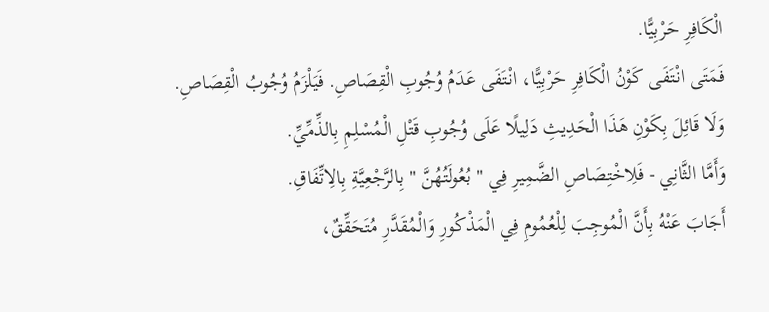الْكَافِرِ حَرْبِيًّا.
فَمَتَى انْتَفَى كَوْنُ الْكَافِرِ حَرْبِيًّا، انْتَفَى عَدَمُ وُجُوبِ الْقِصَاصِ. فَيَلْزَمُ وُجُوبُ الْقِصَاصِ.
وَلَا قَائِلَ بِكَوْنِ هَذَا الْحَدِيثِ دَلِيلًا عَلَى وُجُوبِ قَتْلِ الْمُسْلِمِ بِالذِّمِّيِّ.
وَأَمَّا الثَّانِي - فَلِاخْتِصَاصِ الضَّمِيرِ فِي " بُعُولَتُهُنَّ " بِالرَّجْعِيَّةِ بِالِاتِّفَاقِ.
أَجَابَ عَنْهُ بِأَنَّ الْمُوجِبَ لِلْعُمُومِ فِي الْمَذْكُورِ وَالْمُقَدَّرِ مُتَحَقِّقٌ،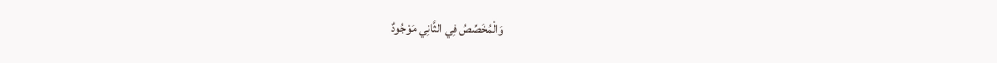وَالْمُخَصِّصُ فِي الثَّانِي مَوْجُودٌ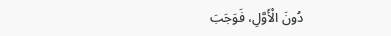دُونَ الْأَوَّلِ، فَوَجَبَ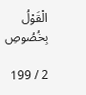الْقَوْلُ بِخُصُوصِ

2 / 199